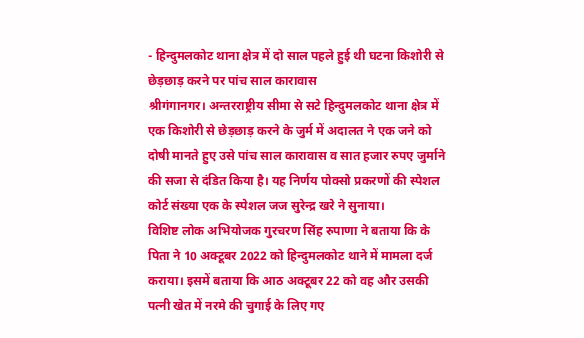- हिन्दुमलकोट थाना क्षेत्र में दो साल पहले हुई थी घटना किशोरी से छेड़छाड़ करने पर पांच साल कारावास
श्रीगंगानगर। अन्तरराष्ट्रीय सीमा से सटे हिन्द़ुमलकोट थाना क्षेत्र में एक किशोरी से छेड़छाड़ करने के जुर्म में अदालत ने एक जने को दोषी मानते हुए उसे पांच साल कारावास व सात हजार रुपए जुर्माने की सजा से दंडित किया है। यह निर्णय पोक्सो प्रकरणों की स्पेशल कोर्ट संख्या एक के स्पेशल जज सुरेन्द्र खरे ने सुनाया।
विशिष्ट लोक अभियोजक गुरचरण सिंह रुपाणा ने बताया कि के पिता ने 10 अक्टूबर 2022 को हिन्दुमलकोट थाने में मामला दर्ज कराया। इसमें बताया कि आठ अक्टूबर 22 को वह और उसकी पत्नी खेत में नरमे की चुगाई के लिए गए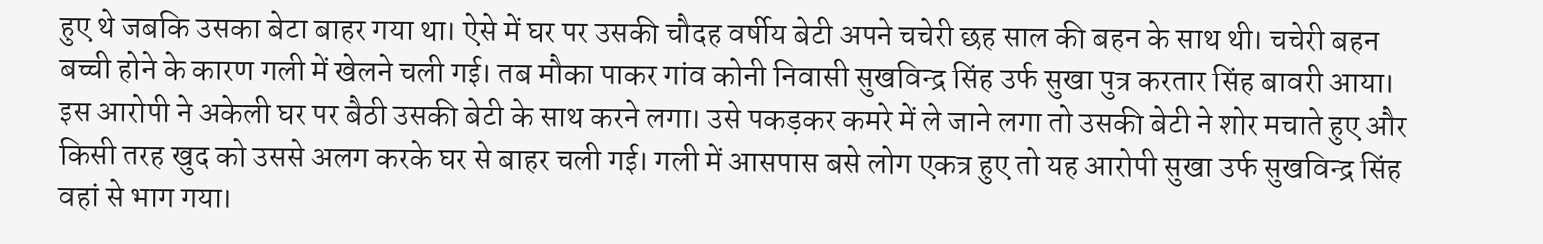हुए थे जबकि उसका बेटा बाहर गया था। ऐसे में घर पर उसकी चौदह वर्षीय बेटी अपने चचेरी छह साल की बहन के साथ थी। चचेरी बहन बच्ची होने के कारण गली में खेलने चली गई। तब मौका पाकर गांव कोनी निवासी सुखविन्द्र सिंह उर्फ सुखा पुत्र करतार सिंह बावरी आया। इस आरोपी ने अकेली घर पर बैठी उसकी बेटी के साथ करने लगा। उसे पकड़कर कमरे में ले जाने लगा तो उसकी बेटी ने शोर मचाते हुए और किसी तरह खुद को उससे अलग करके घर से बाहर चली गई। गली में आसपास बसे लोग एकत्र हुए तो यह आरोपी सुखा उर्फ सुखविन्द्र सिंह वहां से भाग गया।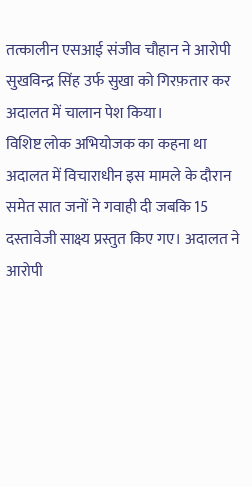तत्कालीन एसआई संजीव चौहान ने आरोपी सुखविन्द्र सिंह उर्फ सुखा को गिरफ़तार कर अदालत में चालान पेश किया।
विशिष्ट लोक अभियोजक का कहना था अदालत में विचाराधीन इस मामले के दौरान समेत सात जनों ने गवाही दी जबकि 15 दस्तावेजी साक्ष्य प्रस्तुत किए गए। अदालत ने आरोपी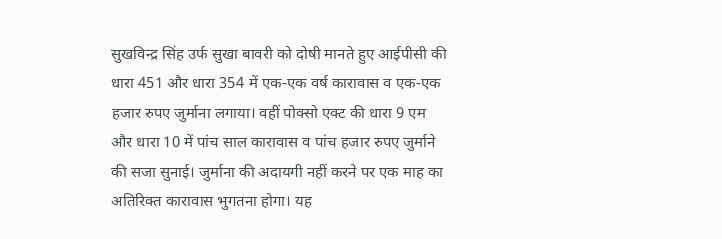सुखविन्द्र सिंह उर्फ सुखा बावरी को दोषी मानते हुए आईपीसी की धारा 451 और धारा 354 में एक-एक वर्ष कारावास व एक-एक हजार रुपए जुर्माना लगाया। वहीं पोक्सो एक्ट की धारा 9 एम और धारा 10 में पांच साल कारावास व पांच हजार रुपए जुर्माने की सजा सुनाई। जुर्माना की अदायगी नहीं करने पर एक माह का अतिरिक्त कारावास भुगतना होगा। यह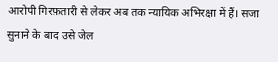आरोपी गिरफ़तारी से लेकर अब तक न्यायिक अभिरक्षा में हैं। सजा सुनाने के बाद उसे जेल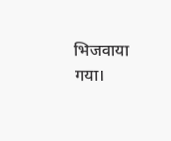भिजवाया गया।